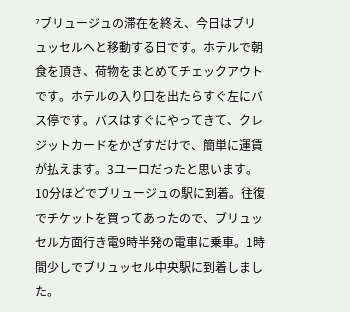⁷ブリュージュの滞在を終え、今日はブリュッセルへと移動する日です。ホテルで朝食を頂き、荷物をまとめてチェックアウトです。ホテルの入り口を出たらすぐ左にバス停です。バスはすぐにやってきて、クレジットカードをかざすだけで、簡単に運賃が払えます。3ユーロだったと思います。10分ほどでブリュージュの駅に到着。往復でチケットを買ってあったので、ブリュッセル方面行き電9時半発の電車に乗車。1時間少しでブリュッセル中央駅に到着しました。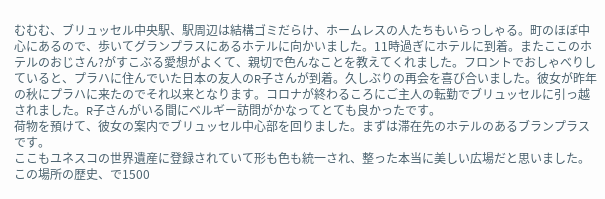むむむ、ブリュッセル中央駅、駅周辺は結構ゴミだらけ、ホームレスの人たちもいらっしゃる。町のほぼ中心にあるので、歩いてグランプラスにあるホテルに向かいました。11時過ぎにホテルに到着。またここのホテルのおじさん?がすこぶる愛想がよくて、親切で色んなことを教えてくれました。フロントでおしゃべりしていると、プラハに住んでいた日本の友人のR子さんが到着。久しぶりの再会を喜び合いました。彼女が昨年の秋にプラハに来たのでそれ以来となります。コロナが終わるころにご主人の転勤でブリュッセルに引っ越されました。R子さんがいる間にベルギー訪問がかなってとても良かったです。
荷物を預けて、彼女の案内でブリュッセル中心部を回りました。まずは滞在先のホテルのあるブランプラスです。
ここもユネスコの世界遺産に登録されていて形も色も統一され、整った本当に美しい広場だと思いました。この場所の歴史、で1500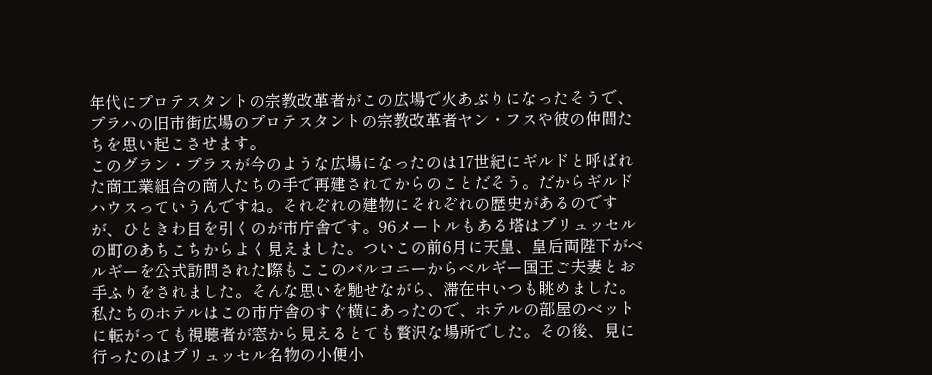年代にプロテスタントの宗教改革者がこの広場で火あぶりになったそうで、プラハの旧市街広場のプロテスタントの宗教改革者ヤン・フスや彼の仲間たちを思い起こさせます。
このグラン・プラスが今のような広場になったのは17世紀にギルドと呼ばれた商工業組合の商人たちの手で再建されてからのことだそう。だからギルドハウスっていうんですね。それぞれの建物にそれぞれの歴史があるのですが、ひときわ目を引くのが市庁舎です。96メートルもある塔はブリュッセルの町のあちこちからよく見えました。ついこの前6月に天皇、皇后両陛下がベルギーを公式訪問された際もここのバルコニーからベルギー国王ご夫妻とお手ふりをされました。そんな思いを馳せながら、滞在中いつも眺めました。私たちのホテルはこの市庁舎のすぐ横にあったので、ホテルの部屋のベットに転がっても視聴者が窓から見えるとても贅沢な場所でした。その後、見に行ったのはブリュッセル名物の小便小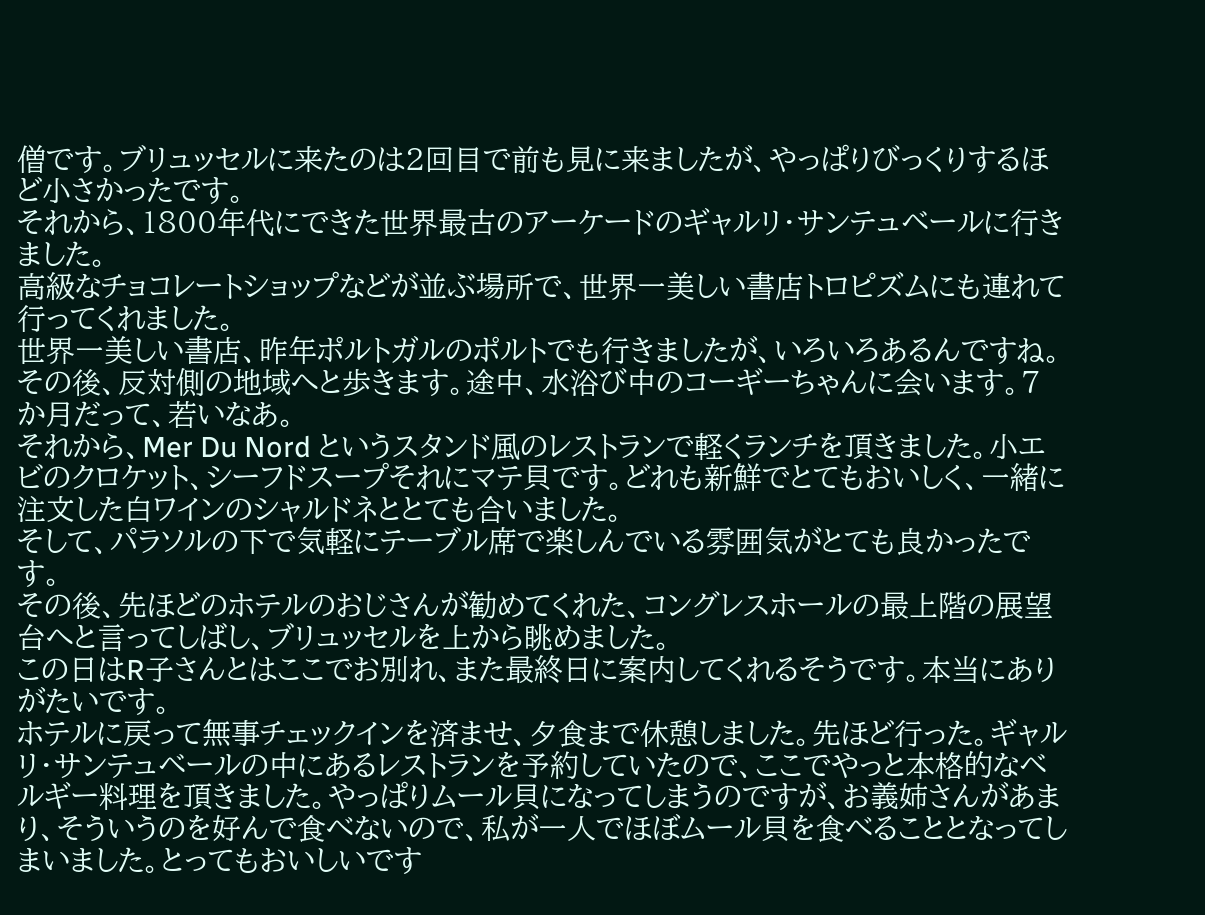僧です。ブリュッセルに来たのは2回目で前も見に来ましたが、やっぱりびっくりするほど小さかったです。
それから、1800年代にできた世界最古のアーケードのギャルリ・サンテュベールに行きました。
高級なチョコレートショップなどが並ぶ場所で、世界一美しい書店トロピズムにも連れて行ってくれました。
世界一美しい書店、昨年ポルトガルのポルトでも行きましたが、いろいろあるんですね。
その後、反対側の地域へと歩きます。途中、水浴び中のコーギーちゃんに会います。7か月だって、若いなあ。
それから、Mer Du Nord というスタンド風のレストランで軽くランチを頂きました。小エビのクロケット、シーフドスープそれにマテ貝です。どれも新鮮でとてもおいしく、一緒に注文した白ワインのシャルドネととても合いました。
そして、パラソルの下で気軽にテーブル席で楽しんでいる雰囲気がとても良かったです。
その後、先ほどのホテルのおじさんが勧めてくれた、コングレスホールの最上階の展望台へと言ってしばし、ブリュッセルを上から眺めました。
この日はR子さんとはここでお別れ、また最終日に案内してくれるそうです。本当にありがたいです。
ホテルに戻って無事チェックインを済ませ、夕食まで休憩しました。先ほど行った。ギャルリ・サンテュベールの中にあるレストランを予約していたので、ここでやっと本格的なベルギー料理を頂きました。やっぱりムール貝になってしまうのですが、お義姉さんがあまり、そういうのを好んで食べないので、私が一人でほぼムール貝を食べることとなってしまいました。とってもおいしいです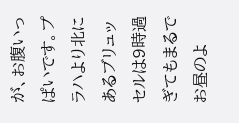が、お腹いっぱいです。プラハより北にあるブリュッセルは9時過ぎてもまるでお昼のよ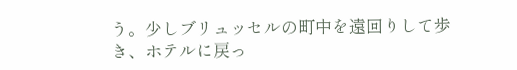う。少しブリュッセルの町中を遠回りして歩き、ホテルに戻っ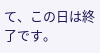て、この日は終了です。